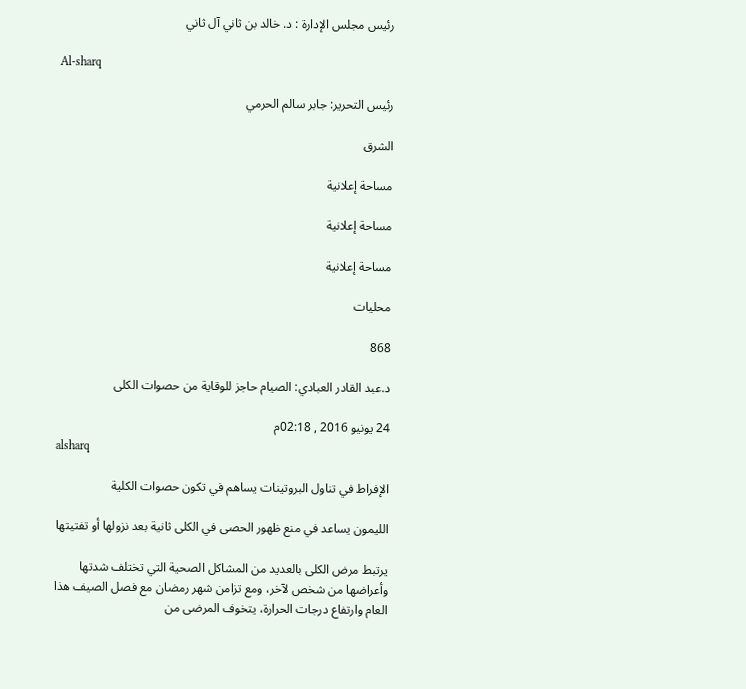رئيس مجلس الإدارة : د. خالد بن ثاني آل ثاني

Al-sharq

رئيس التحرير: جابر سالم الحرمي

الشرق

مساحة إعلانية

مساحة إعلانية

مساحة إعلانية

محليات

868

د.عبد القادر العبادي: الصيام حاجز للوقاية من حصوات الكلى

24 يونيو 2016 , 02:18م
alsharq

الإفراط في تناول البروتينات يساهم في تكون حصوات الكلية

الليمون يساعد في منع ظهور الحصى في الكلى ثانية بعد نزولها أو تفتيتها

يرتبط مرض الكلى بالعديد من المشاكل الصحية التي تختلف شدتها وأعراضها من شخص لآخر، ومع تزامن شهر رمضان مع فصل الصيف هذا العام وارتفاع درجات الحرارة، يتخوف المرضى من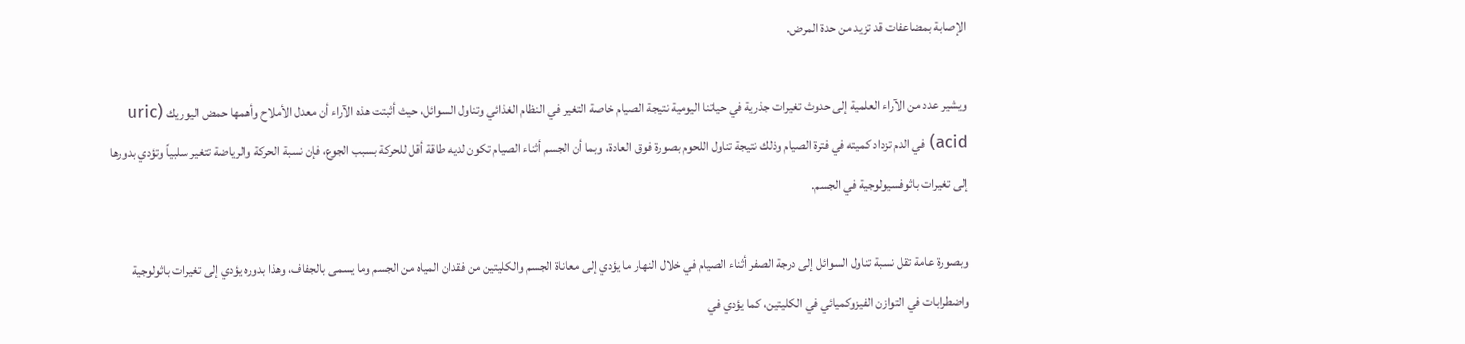الإصابة بمضاعفات قد تزيد من حدة المرض.

ويشير عدد من الآراء العلمية إلى حدوث تغيرات جذرية في حياتنا اليومية نتيجة الصيام خاصة التغير في النظام الغذائي وتناول السوائل، حيث أثبتت هذه الآراء أن معدل الأملاح وأهمها حمض اليوريك (uric acid) في الدم تزداد كميته في فترة الصيام وذلك نتيجة تناول اللحوم بصورة فوق العادة، وبما أن الجسم أثناء الصيام تكون لديه طاقة أقل للحركة بسبب الجوع، فإن نسبة الحركة والرياضة تتغير سلبياً وتؤدي بدورها إلى تغيرات باثوفسيولوجية في الجسم.

وبصورة عامة تقل نسبة تناول السوائل إلى درجة الصفر أثناء الصيام في خلال النهار ما يؤدي إلى معاناة الجسم والكليتين من فقدان المياه من الجسم وما يسمى بالجفاف، وهذا بدوره يؤدي إلى تغيرات باثولوجية واضطرابات في التوازن الفيزوكميائي في الكليتين، كما يؤدي في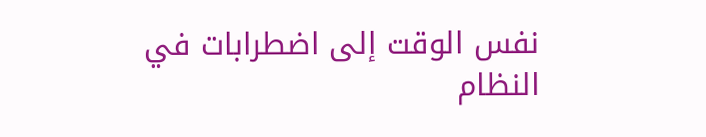نفس الوقت إلى اضطرابات في النظام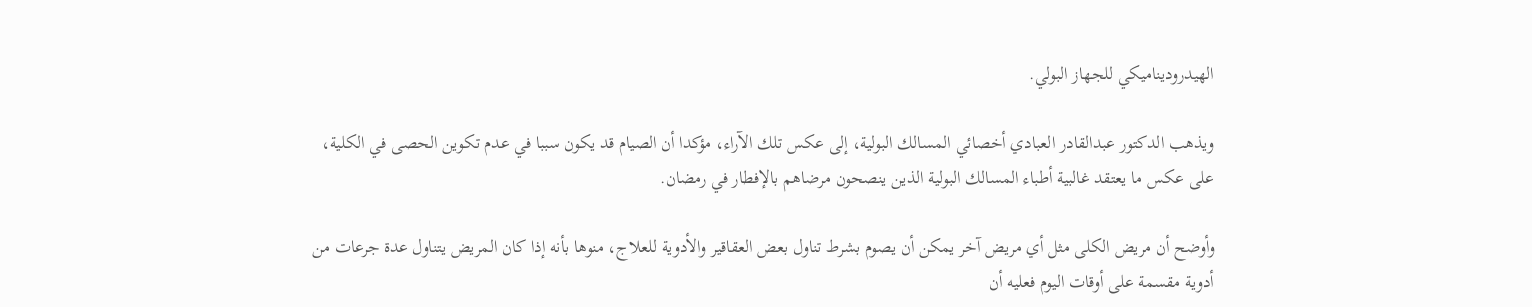الهيدروديناميكي للجهاز البولي.

ويذهب الدكتور عبدالقادر العبادي أخصائي المسالك البولية، إلى عكس تلك الآراء، مؤكدا أن الصيام قد يكون سببا في عدم تكوين الحصى في الكلية، على عكس ما يعتقد غالبية أطباء المسالك البولية الذين ينصحون مرضاهم بالإفطار في رمضان.

وأوضح أن مريض الكلى مثل أي مريض آخر يمكن أن يصوم بشرط تناول بعض العقاقير والأدوية للعلاج، منوها بأنه إذا كان المريض يتناول عدة جرعات من أدوية مقسمة على أوقات اليوم فعليه أن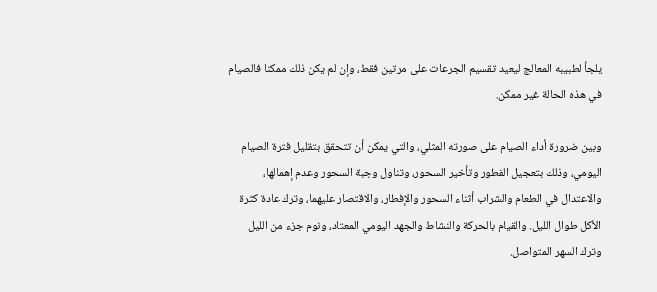يلجأ لطبيبه المعالج ليعيد تقسيم الجرعات على مرتين فقط، وإن لم يكن ذلك ممكنا فالصيام في هذه الحالة غير ممكن.

وبين ضرورة أداء الصيام على صورته المثلي، والتي يمكن أن تتحقق بتقليل فترة الصيام اليومي، وذلك بتعجيل الفطور وتأخير السحور، وتناول وجبة السحور وعدم إهمالها، والاعتدال في الطعام والشراب أثناء السحور والإفطار، والاقتصار عليهما، وترك عادة كثرة الأكل طوال الليل. والقيام بالحركة والنشاط والجهد اليومي المعتاد، ونوم جزء من الليل وترك السهر المتواصل.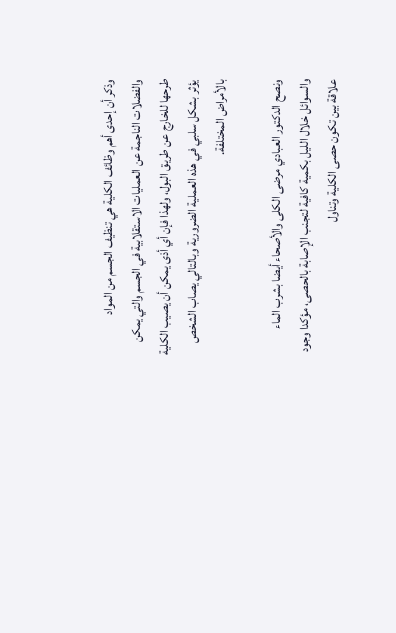وذكر أن إحدى أهم وظائف الكلية هي تنظيف الجسم من المواد والفضلات الناجمة عن العمليات الاستقلابية في الجسم والتي يمكن طرحها للخارج عن طريق البول، ولهذا فإن أي أذى يمكن أن يصيب الكلية يؤثر بشكل سلبي في هذه العملية الضرورية وبالتالي يصاب الشخص بالأمراض المختلفة.

ونصح الدكتور العبادي مرضى الكلى والأصحاء أيضا بشرب الماء والسوائل خلال الليل بكمية كافية لتجنب الإصابة بالحصى، مؤكدا وجود علاقة بين تكون حصى الكلية وتناول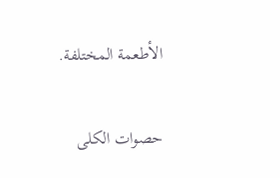الأطعمة المختلفة.

حصوات الكلى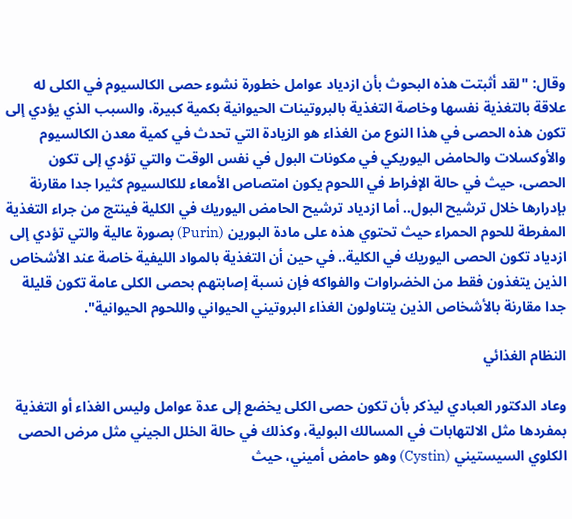وقال: "لقد أثبتت هذه البحوث بأن ازدياد عوامل خطورة نشوء حصى الكالسيوم في الكلى له علاقة بالتغذية نفسها وخاصة التغذية بالبروتينات الحيوانية بكمية كبيرة، والسبب الذي يؤدي إلى تكون هذه الحصى في هذا النوع من الغذاء هو الزيادة التي تحدث في كمية معدن الكالسيوم والأوكسلات والحامض اليوريكي في مكونات البول في نفس الوقت والتي تؤدي إلى تكون الحصى، حيث في حالة الإفراط في اللحوم يكون امتصاص الأمعاء للكالسيوم كثيرا جدا مقارنة بإدرارها خلال ترشيح البول.. أما ازدياد ترشيح الحامض اليوريك في الكلية فينتج من جراء التغذية المفرطة للحوم الحمراء حيث تحتوي هذه على مادة البورين (Purin) بصورة عالية والتي تؤدي إلى ازدياد تكون الحصى اليوريك في الكلية.. في حين أن التغذية بالمواد الليفية خاصة عند الأشخاص الذين يتغذون فقط من الخضراوات والفواكه فإن نسبة إصابتهم بحصى الكلى عامة تكون قليلة جدا مقارنة بالأشخاص الذين يتناولون الغذاء البروتيني الحيواني واللحوم الحيوانية".

النظام الغذائي

وعاد الدكتور العبادي ليذكر بأن تكون حصى الكلى يخضع إلى عدة عوامل وليس الغذاء أو التغذية بمفردها مثل الالتهابات في المسالك البولية، وكذلك في حالة الخلل الجيني مثل مرض الحصى الكلوي السيستيني (Cystin) وهو حامض أميني، حيث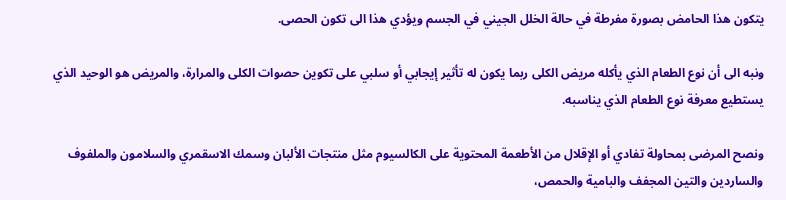يتكون هذا الحامض بصورة مفرطة في حالة الخلل الجيني في الجسم ويؤدي هذا الى تكون الحصى.

ونبه الى أن نوع الطعام الذي يأكله مريض الكلى ربما يكون له تأثير إيجابي أو سلبي على تكوين حصوات الكلى والمرارة، والمريض هو الوحيد الذي يستطيع معرفة نوع الطعام الذي يناسبه.

ونصح المرضى بمحاولة تفادي أو الإقلال من الأطعمة المحتوية على الكالسيوم مثل منتجات الألبان وسمك الاسقمري والسلامون والملفوف والساردين والتين المجفف والبامية والحمص،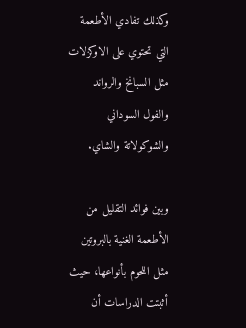وكذلك تفادي الأطعمة التي تحتوي على الاوكزلات مثل السبانخ والرواند والفول السوداني والشوكولاتة والشاي.

وبين فوائد التقليل من الأطعمة الغنية بالبروتين مثل اللحوم بأنواعها، حيث أثبتت الدراسات أن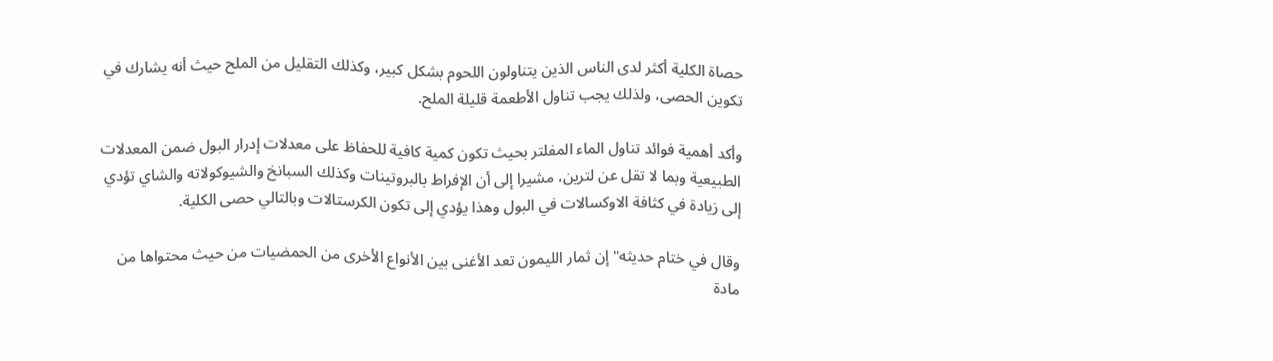حصاة الكلية أكثر لدى الناس الذين يتناولون اللحوم بشكل كبير، وكذلك التقليل من الملح حيث أنه يشارك في تكوين الحصى، ولذلك يجب تناول الأطعمة قليلة الملح.

وأكد أهمية فوائد تناول الماء المفلتر بحيث تكون كمية كافية للحفاظ على معدلات إدرار البول ضمن المعدلات الطبيعية وبما لا تقل عن لترين، مشيرا إلى أن الإفراط بالبروتينات وكذلك السبانخ والشيوكولاته والشاي تؤدي إلى زيادة في كثافة الاوكسالات في البول وهذا يؤدي إلى تكون الكرستالات وبالتالي حصى الكلية.

وقال في ختام حديثه" إن ثمار الليمون تعد الأغنى بين الأنواع الأخرى من الحمضيات من حيث محتواها من مادة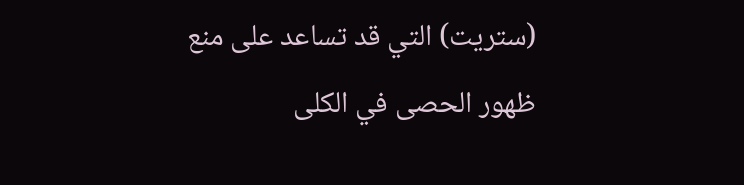(ستريت) التي قد تساعد على منع ظهور الحصى في الكلى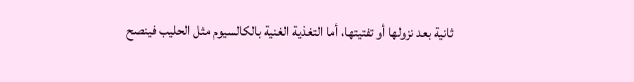ثانية بعد نزولها أو تفتيتها، أما التغذية الغنية بالكالسيوم مثل الحليب فينصح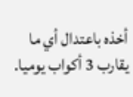أخذه باعتدال أي ما يقارب 3 أكواب يوميا.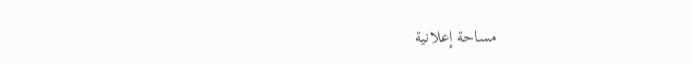مساحة إعلانية